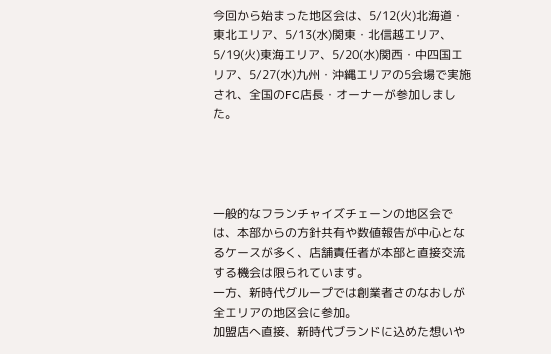今回から始まった地区会は、5/12(火)北海道・東北エリア、5/13(水)関東・北信越エリア、5/19(火)東海エリア、5/20(水)関西・中四国エリア、5/27(水)九州・沖縄エリアの5会場で実施され、全国のFC店長・オーナーが参加しました。




一般的なフランチャイズチェーンの地区会では、本部からの方針共有や数値報告が中心となるケースが多く、店舗責任者が本部と直接交流する機会は限られています。
一方、新時代グループでは創業者さのなおしが全エリアの地区会に参加。
加盟店へ直接、新時代ブランドに込めた想いや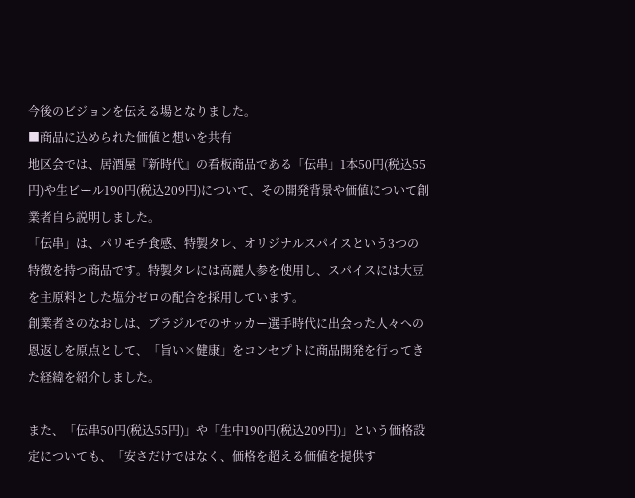今後のビジョンを伝える場となりました。
■商品に込められた価値と想いを共有
地区会では、居酒屋『新時代』の看板商品である「伝串」1本50円(税込55円)や生ビール190円(税込209円)について、その開発背景や価値について創業者自ら説明しました。
「伝串」は、パリモチ食感、特製タレ、オリジナルスパイスという3つの特徴を持つ商品です。特製タレには高麗人参を使用し、スパイスには大豆を主原料とした塩分ゼロの配合を採用しています。
創業者さのなおしは、ブラジルでのサッカー選手時代に出会った人々への恩返しを原点として、「旨い×健康」をコンセプトに商品開発を行ってきた経緯を紹介しました。

また、「伝串50円(税込55円)」や「生中190円(税込209円)」という価格設定についても、「安さだけではなく、価格を超える価値を提供す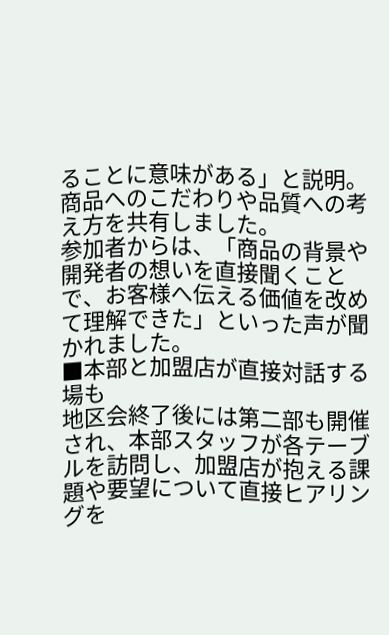ることに意味がある」と説明。商品へのこだわりや品質への考え方を共有しました。
参加者からは、「商品の背景や開発者の想いを直接聞くことで、お客様へ伝える価値を改めて理解できた」といった声が聞かれました。
■本部と加盟店が直接対話する場も
地区会終了後には第二部も開催され、本部スタッフが各テーブルを訪問し、加盟店が抱える課題や要望について直接ヒアリングを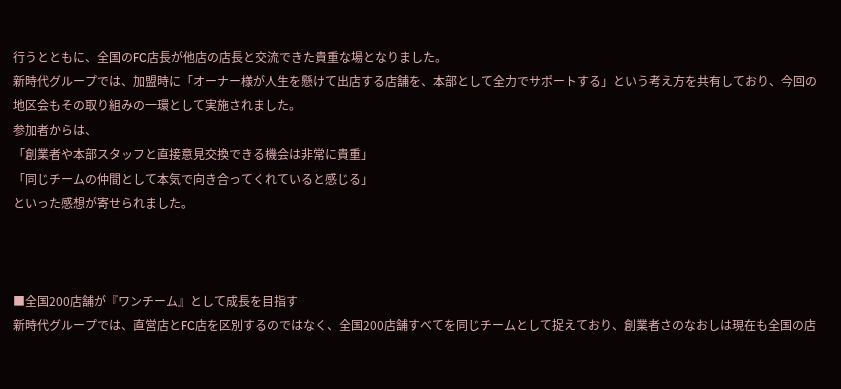行うとともに、全国のFC店長が他店の店長と交流できた貴重な場となりました。
新時代グループでは、加盟時に「オーナー様が人生を懸けて出店する店舗を、本部として全力でサポートする」という考え方を共有しており、今回の地区会もその取り組みの一環として実施されました。
参加者からは、
「創業者や本部スタッフと直接意見交換できる機会は非常に貴重」
「同じチームの仲間として本気で向き合ってくれていると感じる」
といった感想が寄せられました。



■全国200店舗が『ワンチーム』として成長を目指す
新時代グループでは、直営店とFC店を区別するのではなく、全国200店舗すべてを同じチームとして捉えており、創業者さのなおしは現在も全国の店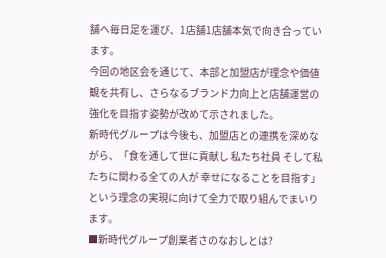舗へ毎日足を運び、1店舗1店舗本気で向き合っています。
今回の地区会を通じて、本部と加盟店が理念や価値観を共有し、さらなるブランド力向上と店舗運営の強化を目指す姿勢が改めて示されました。
新時代グループは今後も、加盟店との連携を深めながら、「食を通して世に貢献し 私たち社員 そして私たちに関わる全ての人が 幸せになることを目指す」という理念の実現に向けて全力で取り組んでまいります。
■新時代グループ創業者さのなおしとは?